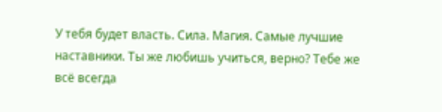У тебя будет власть. Сила. Магия. Самые лучшие наставники. Ты же любишь учиться, верно? Тебе же всё всегда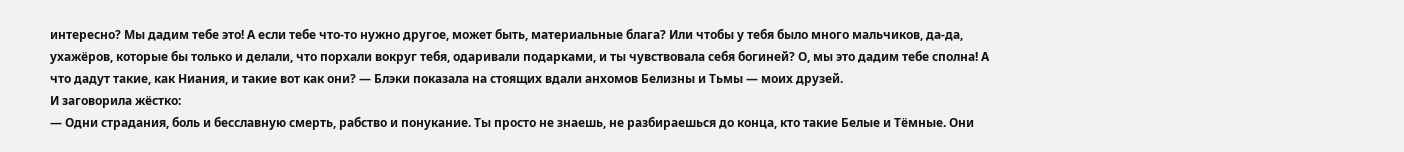интересно? Мы дадим тебе это! А если тебе что-то нужно другое, может быть, материальные блага? Или чтобы у тебя было много мальчиков, да-да, ухажёров, которые бы только и делали, что порхали вокруг тебя, одаривали подарками, и ты чувствовала себя богиней? О, мы это дадим тебе сполна! А что дадут такие, как Ниания, и такие вот как они? — Блэки показала на стоящих вдали анхомов Белизны и Тьмы — моих друзей.
И заговорила жёстко:
— Одни страдания, боль и бесславную смерть, рабство и понукание. Ты просто не знаешь, не разбираешься до конца, кто такие Белые и Тёмные. Они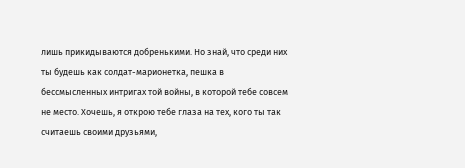лишь прикидываются добренькими. Но знай, что среди них ты будешь как солдат-марионетка, пешка в бессмысленных интригах той войны, в которой тебе совсем не место. Хочешь, я открою тебе глаза на тех, кого ты так считаешь своими друзьями,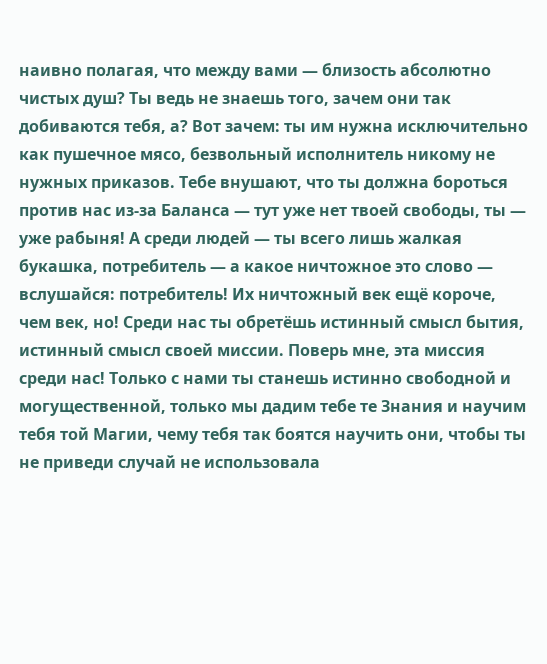наивно полагая, что между вами — близость абсолютно чистых душ? Ты ведь не знаешь того, зачем они так добиваются тебя, а? Вот зачем: ты им нужна исключительно как пушечное мясо, безвольный исполнитель никому не нужных приказов. Тебе внушают, что ты должна бороться против нас из-за Баланса — тут уже нет твоей свободы, ты — уже рабыня! А среди людей — ты всего лишь жалкая букашка, потребитель — а какое ничтожное это слово — вслушайся: потребитель! Их ничтожный век ещё короче, чем век, но! Среди нас ты обретёшь истинный смысл бытия, истинный смысл своей миссии. Поверь мне, эта миссия среди нас! Только с нами ты станешь истинно свободной и могущественной, только мы дадим тебе те Знания и научим тебя той Магии, чему тебя так боятся научить они, чтобы ты не приведи случай не использовала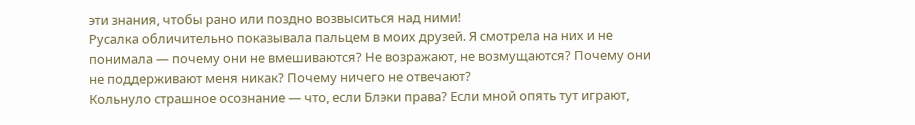эти знания, чтобы рано или поздно возвыситься над ними!
Русалка обличительно показывала пальцем в моих друзей. Я смотрела на них и не понимала — почему они не вмешиваются? Не возражают, не возмущаются? Почему они не поддерживают меня никак? Почему ничего не отвечают?
Кольнуло страшное осознание — что, если Блэки права? Если мной опять тут играют,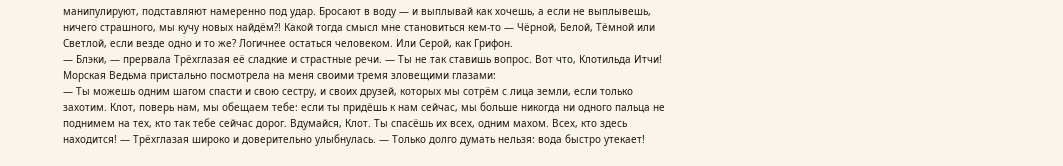манипулируют, подставляют намеренно под удар. Бросают в воду — и выплывай как хочешь, а если не выплывешь, ничего страшного, мы кучу новых найдём?! Какой тогда смысл мне становиться кем-то — Чёрной, Белой, Тёмной или Светлой, если везде одно и то же? Логичнее остаться человеком. Или Серой, как Грифон.
— Блэки, — прервала Трёхглазая её сладкие и страстные речи. — Ты не так ставишь вопрос. Вот что, Клотильда Итчи!
Морская Ведьма пристально посмотрела на меня своими тремя зловещими глазами:
— Ты можешь одним шагом спасти и свою сестру, и своих друзей, которых мы сотрём с лица земли, если только захотим. Клот, поверь нам, мы обещаем тебе: если ты придёшь к нам сейчас, мы больше никогда ни одного пальца не поднимем на тех, кто так тебе сейчас дорог. Вдумайся, Клот. Ты спасёшь их всех, одним махом. Всех, кто здесь находится! — Трёхглазая широко и доверительно улыбнулась. — Только долго думать нельзя: вода быстро утекает!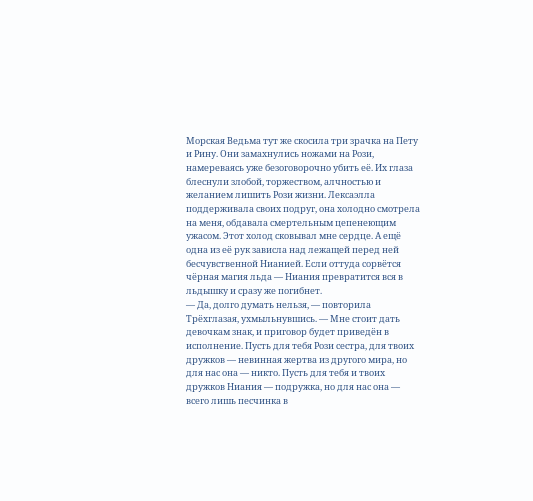Морская Ведьма тут же скосила три зрачка на Пету и Рину. Они замахнулись ножами на Рози, намереваясь уже безоговорочно убить её. Их глаза блеснули злобой, торжеством, алчностью и желанием лишить Рози жизни. Лексаэлла поддерживала своих подруг, она холодно смотрела на меня, обдавала смертельным цепенеющим ужасом. Этот холод сковывал мне сердце. А ещё одна из её рук зависла над лежащей перед ней бесчувственной Нианией. Если оттуда сорвётся чёрная магия льда — Ниания превратится вся в льдышку и сразу же погибнет.
— Да, долго думать нельзя, — повторила Трёхглазая, ухмыльнувшись. — Мне стоит дать девочкам знак, и приговор будет приведён в исполнение. Пусть для тебя Рози сестра, для твоих дружков — невинная жертва из другого мира, но для нас она — никто. Пусть для тебя и твоих дружков Ниания — подружка, но для нас она — всего лишь песчинка в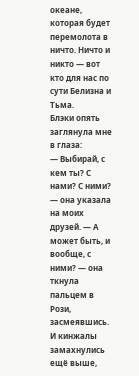океане, которая будет перемолота в ничто. Ничто и никто — вот кто для нас по сути Белизна и Тьма.
Блэки опять заглянула мне в глаза:
— Выбирай, с кем ты? С нами? С ними? — она указала на моих друзей. — А может быть, и вообще, с ними? — она ткнула пальцем в Рози, засмеявшись.
И кинжалы замахнулись ещё выше,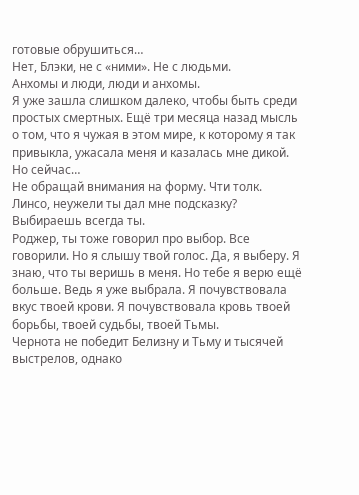готовые обрушиться…
Нет, Блэки, не с «ними». Не с людьми.
Анхомы и люди, люди и анхомы.
Я уже зашла слишком далеко, чтобы быть среди простых смертных. Ещё три месяца назад мысль о том, что я чужая в этом мире, к которому я так привыкла, ужасала меня и казалась мне дикой. Но сейчас…
Не обращай внимания на форму. Чти толк.
Линсо, неужели ты дал мне подсказку?
Выбираешь всегда ты.
Роджер, ты тоже говорил про выбор. Все говорили. Но я слышу твой голос. Да, я выберу. Я знаю, что ты веришь в меня. Но тебе я верю ещё больше. Ведь я уже выбрала. Я почувствовала вкус твоей крови. Я почувствовала кровь твоей борьбы, твоей судьбы, твоей Тьмы.
Чернота не победит Белизну и Тьму и тысячей выстрелов, однако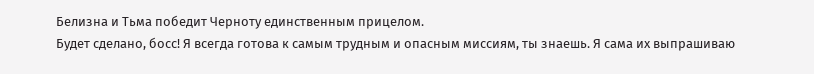Белизна и Тьма победит Черноту единственным прицелом.
Будет сделано, босс! Я всегда готова к самым трудным и опасным миссиям, ты знаешь. Я сама их выпрашиваю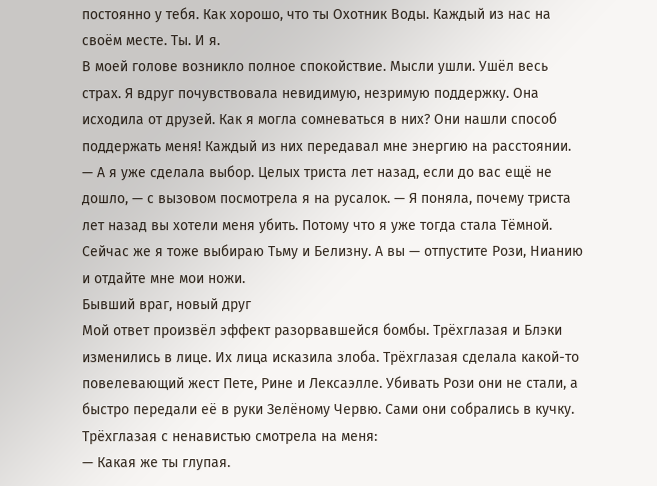постоянно у тебя. Как хорошо, что ты Охотник Воды. Каждый из нас на своём месте. Ты. И я.
В моей голове возникло полное спокойствие. Мысли ушли. Ушёл весь страх. Я вдруг почувствовала невидимую, незримую поддержку. Она исходила от друзей. Как я могла сомневаться в них? Они нашли способ поддержать меня! Каждый из них передавал мне энергию на расстоянии.
— А я уже сделала выбор. Целых триста лет назад, если до вас ещё не дошло, — с вызовом посмотрела я на русалок. — Я поняла, почему триста лет назад вы хотели меня убить. Потому что я уже тогда стала Тёмной. Сейчас же я тоже выбираю Тьму и Белизну. А вы — отпустите Рози, Нианию и отдайте мне мои ножи.
Бывший враг, новый друг
Мой ответ произвёл эффект разорвавшейся бомбы. Трёхглазая и Блэки изменились в лице. Их лица исказила злоба. Трёхглазая сделала какой-то повелевающий жест Пете, Рине и Лексаэлле. Убивать Рози они не стали, а быстро передали её в руки Зелёному Червю. Сами они собрались в кучку. Трёхглазая с ненавистью смотрела на меня:
— Какая же ты глупая.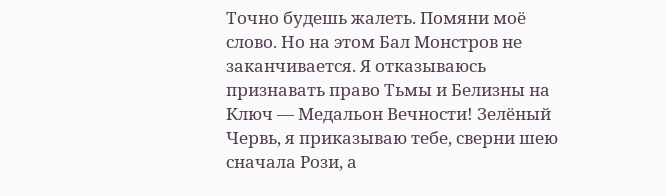Точно будешь жалеть. Помяни моё слово. Но на этом Бал Монстров не заканчивается. Я отказываюсь признавать право Тьмы и Белизны на Ключ — Медальон Вечности! Зелёный Червь, я приказываю тебе, сверни шею сначала Рози, а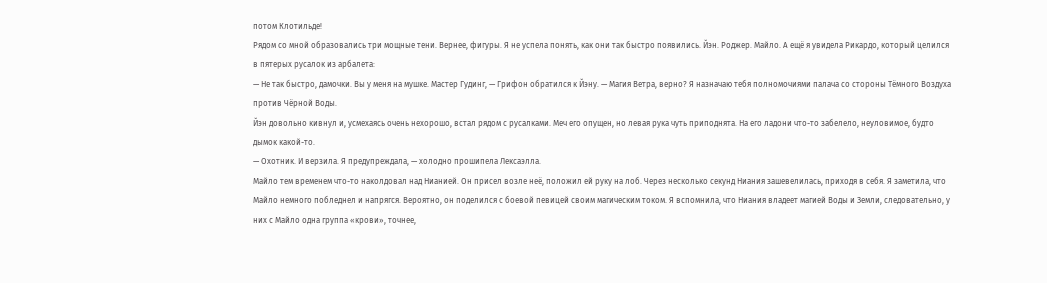потом Клотильде!
Рядом со мной образовались три мощные тени. Вернее, фигуры. Я не успела понять, как они так быстро появились. Йэн. Роджер. Майло. А ещё я увидела Рикардо, который целился в пятерых русалок из арбалета:
— Не так быстро, дамочки. Вы у меня на мушке. Мастер Гудинг, — Грифон обратился к Йэну. — Магия Ветра, верно? Я назначаю тебя полномочиями палача со стороны Тёмного Воздуха против Чёрной Воды.
Йэн довольно кивнул и, усмехаясь очень нехорошо, встал рядом с русалками. Меч его опущен, но левая рука чуть приподнята. На его ладони что-то забелело, неуловимое, будто дымок какой-то.
— Охотник. И верзила. Я предупреждала, — холодно прошипела Лексаэлла.
Майло тем временем что-то наколдовал над Нианией. Он присел возле неё, положил ей руку на лоб. Через несколько секунд Ниания зашевелилась, приходя в себя. Я заметила, что Майло немного побледнел и напрягся. Вероятно, он поделился с боевой певицей своим магическим током. Я вспомнила, что Ниания владеет магией Воды и Земли, следовательно, у них с Майло одна группа «крови», точнее,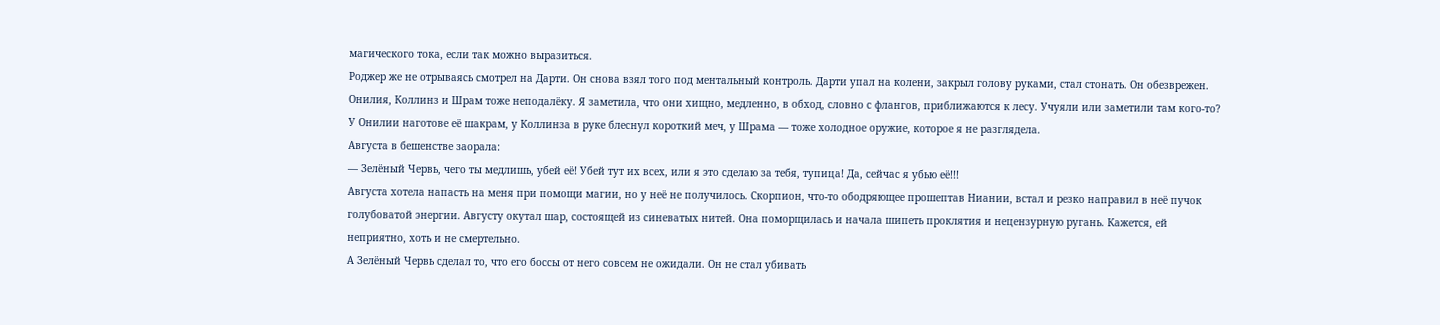магического тока, если так можно выразиться.
Роджер же не отрываясь смотрел на Дарти. Он снова взял того под ментальный контроль. Дарти упал на колени, закрыл голову руками, стал стонать. Он обезврежен.
Онилия, Коллинз и Шрам тоже неподалёку. Я заметила, что они хищно, медленно, в обход, словно с флангов, приближаются к лесу. Учуяли или заметили там кого-то? У Онилии наготове её шакрам, у Коллинза в руке блеснул короткий меч, у Шрама — тоже холодное оружие, которое я не разглядела.
Августа в бешенстве заорала:
— Зелёный Червь, чего ты медлишь, убей её! Убей тут их всех, или я это сделаю за тебя, тупица! Да, сейчас я убью её!!!
Августа хотела напасть на меня при помощи магии, но у неё не получилось. Скорпион, что-то ободряющее прошептав Ниании, встал и резко направил в неё пучок голубоватой энергии. Августу окутал шар, состоящей из синеватых нитей. Она поморщилась и начала шипеть проклятия и нецензурную ругань. Кажется, ей неприятно, хоть и не смертельно.
А Зелёный Червь сделал то, что его боссы от него совсем не ожидали. Он не стал убивать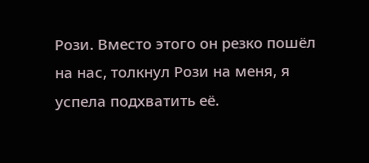Рози. Вместо этого он резко пошёл на нас, толкнул Рози на меня, я успела подхватить её.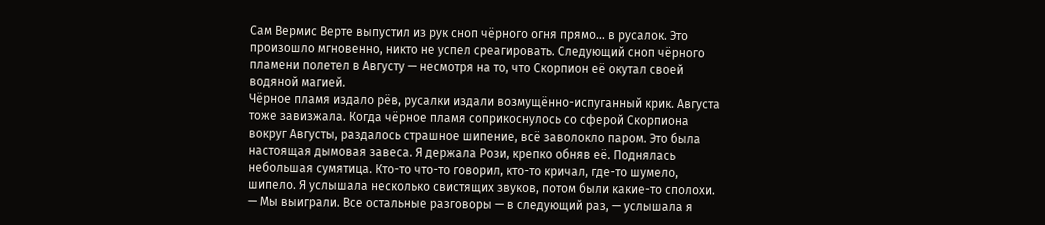Сам Вермис Верте выпустил из рук сноп чёрного огня прямо... в русалок. Это произошло мгновенно, никто не успел среагировать. Следующий сноп чёрного пламени полетел в Августу — несмотря на то, что Скорпион её окутал своей водяной магией.
Чёрное пламя издало рёв, русалки издали возмущённо-испуганный крик. Августа тоже завизжала. Когда чёрное пламя соприкоснулось со сферой Скорпиона вокруг Августы, раздалось страшное шипение, всё заволокло паром. Это была настоящая дымовая завеса. Я держала Рози, крепко обняв её. Поднялась небольшая сумятица. Кто-то что-то говорил, кто-то кричал, где-то шумело, шипело. Я услышала несколько свистящих звуков, потом были какие-то сполохи.
— Мы выиграли. Все остальные разговоры — в следующий раз, — услышала я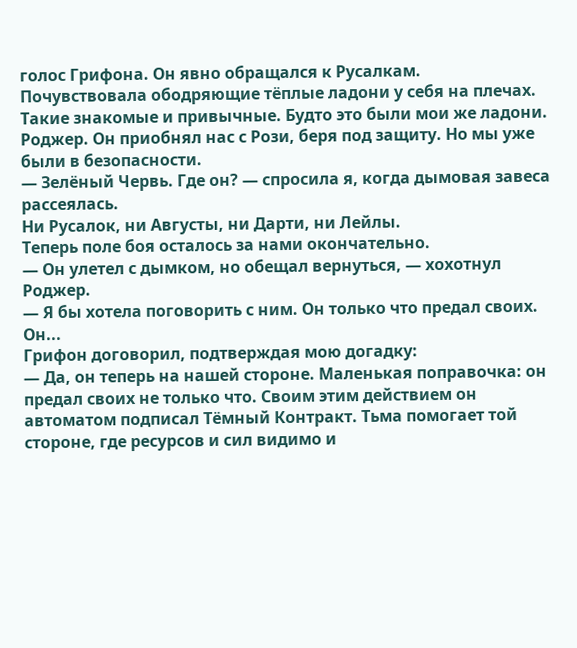голос Грифона. Он явно обращался к Русалкам.
Почувствовала ободряющие тёплые ладони у себя на плечах. Такие знакомые и привычные. Будто это были мои же ладони. Роджер. Он приобнял нас с Рози, беря под защиту. Но мы уже были в безопасности.
— Зелёный Червь. Где он? — спросила я, когда дымовая завеса рассеялась.
Ни Русалок, ни Августы, ни Дарти, ни Лейлы.
Теперь поле боя осталось за нами окончательно.
— Он улетел с дымком, но обещал вернуться, — хохотнул Роджер.
— Я бы хотела поговорить с ним. Он только что предал своих. Он...
Грифон договорил, подтверждая мою догадку:
— Да, он теперь на нашей стороне. Маленькая поправочка: он предал своих не только что. Своим этим действием он автоматом подписал Тёмный Контракт. Тьма помогает той стороне, где ресурсов и сил видимо и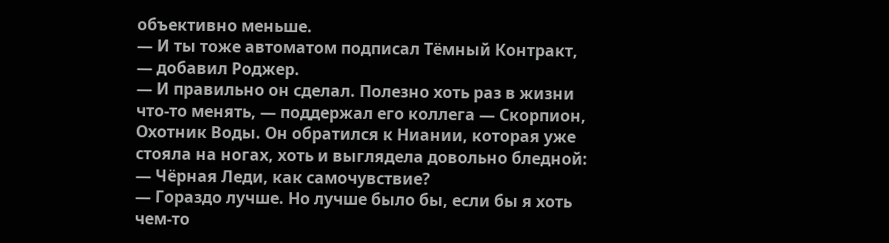объективно меньше.
— И ты тоже автоматом подписал Тёмный Контракт, — добавил Роджер.
— И правильно он сделал. Полезно хоть раз в жизни что-то менять, — поддержал его коллега — Скорпион, Охотник Воды. Он обратился к Ниании, которая уже стояла на ногах, хоть и выглядела довольно бледной: — Чёрная Леди, как самочувствие?
— Гораздо лучше. Но лучше было бы, если бы я хоть чем-то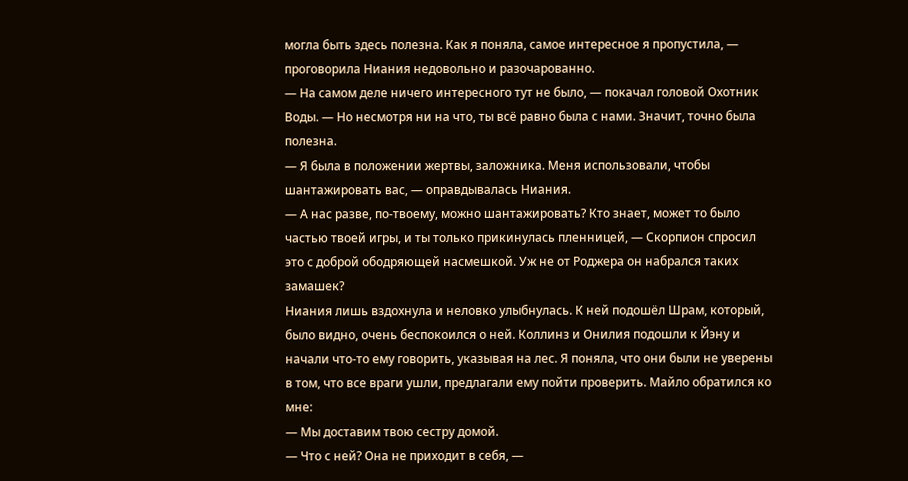могла быть здесь полезна. Как я поняла, самое интересное я пропустила, — проговорила Ниания недовольно и разочарованно.
— На самом деле ничего интересного тут не было, — покачал головой Охотник Воды. — Но несмотря ни на что, ты всё равно была с нами. Значит, точно была полезна.
— Я была в положении жертвы, заложника. Меня использовали, чтобы шантажировать вас, — оправдывалась Ниания.
— А нас разве, по-твоему, можно шантажировать? Кто знает, может то было частью твоей игры, и ты только прикинулась пленницей, — Скорпион спросил это с доброй ободряющей насмешкой. Уж не от Роджера он набрался таких замашек?
Ниания лишь вздохнула и неловко улыбнулась. К ней подошёл Шрам, который, было видно, очень беспокоился о ней. Коллинз и Онилия подошли к Йэну и начали что-то ему говорить, указывая на лес. Я поняла, что они были не уверены в том, что все враги ушли, предлагали ему пойти проверить. Майло обратился ко мне:
— Мы доставим твою сестру домой.
— Что с ней? Она не приходит в себя, —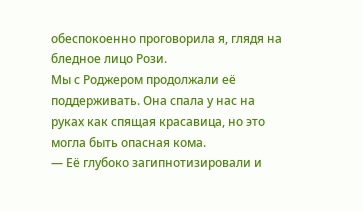обеспокоенно проговорила я, глядя на бледное лицо Рози.
Мы с Роджером продолжали её поддерживать. Она спала у нас на руках как спящая красавица, но это могла быть опасная кома.
— Её глубоко загипнотизировали и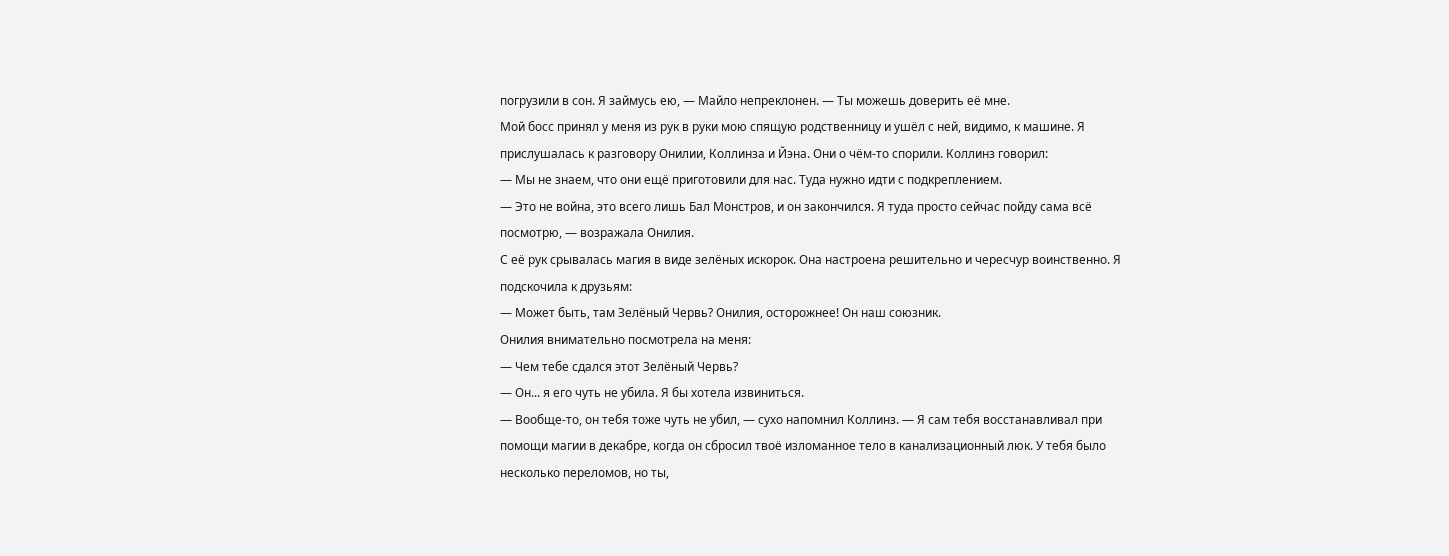погрузили в сон. Я займусь ею, — Майло непреклонен. — Ты можешь доверить её мне.
Мой босс принял у меня из рук в руки мою спящую родственницу и ушёл с ней, видимо, к машине. Я прислушалась к разговору Онилии, Коллинза и Йэна. Они о чём-то спорили. Коллинз говорил:
— Мы не знаем, что они ещё приготовили для нас. Туда нужно идти с подкреплением.
— Это не война, это всего лишь Бал Монстров, и он закончился. Я туда просто сейчас пойду сама всё посмотрю, — возражала Онилия.
С её рук срывалась магия в виде зелёных искорок. Она настроена решительно и чересчур воинственно. Я подскочила к друзьям:
— Может быть, там Зелёный Червь? Онилия, осторожнее! Он наш союзник.
Онилия внимательно посмотрела на меня:
— Чем тебе сдался этот Зелёный Червь?
— Он... я его чуть не убила. Я бы хотела извиниться.
— Вообще-то, он тебя тоже чуть не убил, — сухо напомнил Коллинз. — Я сам тебя восстанавливал при помощи магии в декабре, когда он сбросил твоё изломанное тело в канализационный люк. У тебя было несколько переломов, но ты,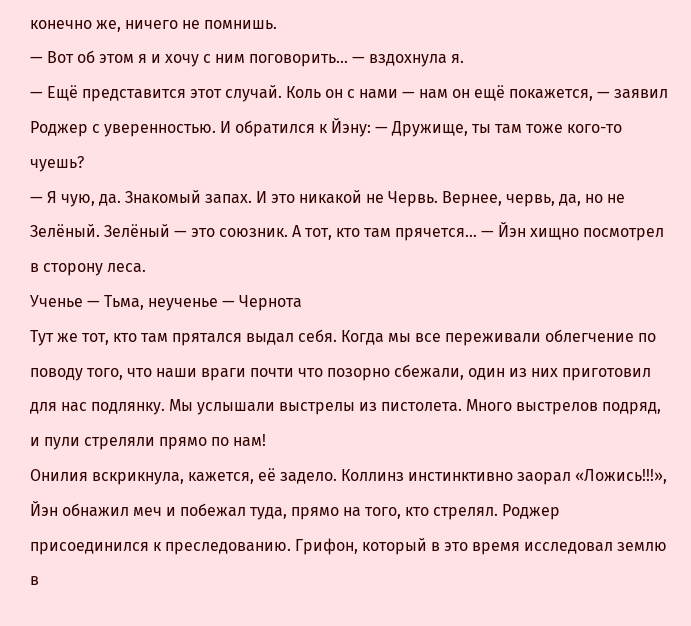конечно же, ничего не помнишь.
— Вот об этом я и хочу с ним поговорить... — вздохнула я.
— Ещё представится этот случай. Коль он с нами — нам он ещё покажется, — заявил Роджер с уверенностью. И обратился к Йэну: — Дружище, ты там тоже кого-то чуешь?
— Я чую, да. Знакомый запах. И это никакой не Червь. Вернее, червь, да, но не Зелёный. Зелёный — это союзник. А тот, кто там прячется... — Йэн хищно посмотрел в сторону леса.
Ученье — Тьма, неученье — Чернота
Тут же тот, кто там прятался выдал себя. Когда мы все переживали облегчение по поводу того, что наши враги почти что позорно сбежали, один из них приготовил для нас подлянку. Мы услышали выстрелы из пистолета. Много выстрелов подряд, и пули стреляли прямо по нам!
Онилия вскрикнула, кажется, её задело. Коллинз инстинктивно заорал «Ложись!!!», Йэн обнажил меч и побежал туда, прямо на того, кто стрелял. Роджер присоединился к преследованию. Грифон, который в это время исследовал землю в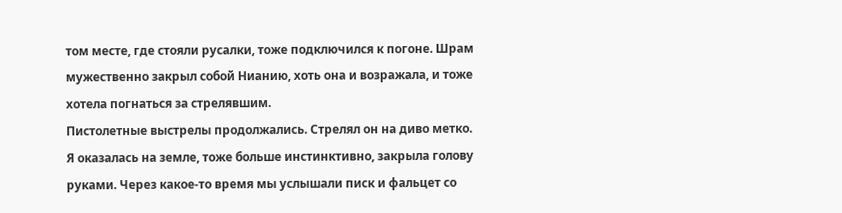том месте, где стояли русалки, тоже подключился к погоне. Шрам мужественно закрыл собой Нианию, хоть она и возражала, и тоже хотела погнаться за стрелявшим.
Пистолетные выстрелы продолжались. Стрелял он на диво метко. Я оказалась на земле, тоже больше инстинктивно, закрыла голову руками. Через какое-то время мы услышали писк и фальцет со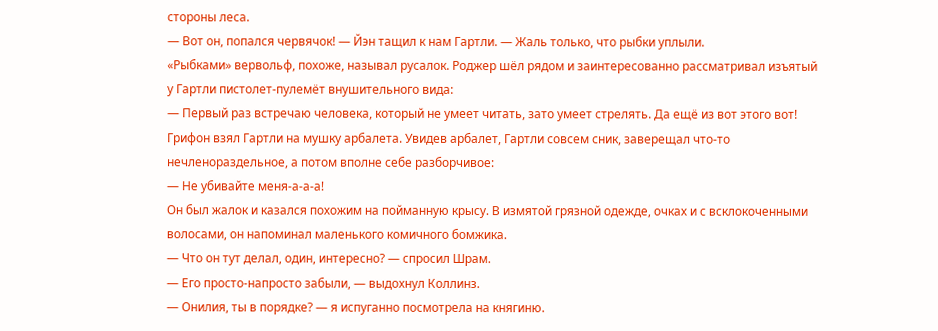стороны леса.
— Вот он, попался червячок! — Йэн тащил к нам Гартли. — Жаль только, что рыбки уплыли.
«Рыбками» вервольф, похоже, называл русалок. Роджер шёл рядом и заинтересованно рассматривал изъятый у Гартли пистолет-пулемёт внушительного вида:
— Первый раз встречаю человека, который не умеет читать, зато умеет стрелять. Да ещё из вот этого вот!
Грифон взял Гартли на мушку арбалета. Увидев арбалет, Гартли совсем сник, заверещал что-то нечленораздельное, а потом вполне себе разборчивое:
— Не убивайте меня-а-а-а!
Он был жалок и казался похожим на пойманную крысу. В измятой грязной одежде, очках и с всклокоченными волосами, он напоминал маленького комичного бомжика.
— Что он тут делал, один, интересно? — спросил Шрам.
— Его просто-напросто забыли, — выдохнул Коллинз.
— Онилия, ты в порядке? — я испуганно посмотрела на княгиню.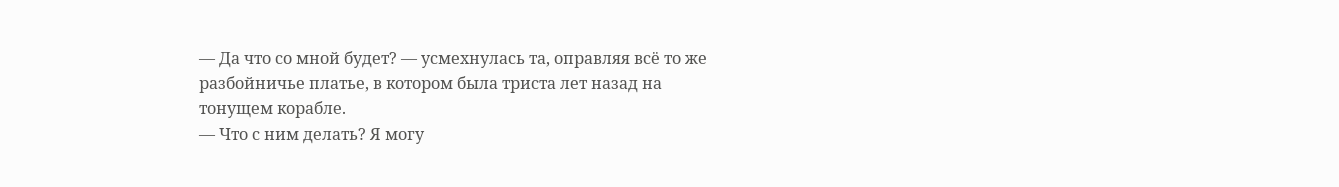— Да что со мной будет? — усмехнулась та, оправляя всё то же разбойничье платье, в котором была триста лет назад на тонущем корабле.
— Что с ним делать? Я могу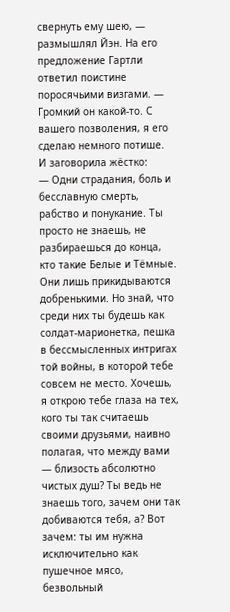свернуть ему шею, — размышлял Йэн. На его предложение Гартли ответил поистине поросячьими визгами. — Громкий он какой-то. С вашего позволения, я его сделаю немного потише.
И заговорила жёстко:
— Одни страдания, боль и бесславную смерть, рабство и понукание. Ты просто не знаешь, не разбираешься до конца, кто такие Белые и Тёмные. Они лишь прикидываются добренькими. Но знай, что среди них ты будешь как солдат-марионетка, пешка в бессмысленных интригах той войны, в которой тебе совсем не место. Хочешь, я открою тебе глаза на тех, кого ты так считаешь своими друзьями, наивно полагая, что между вами — близость абсолютно чистых душ? Ты ведь не знаешь того, зачем они так добиваются тебя, а? Вот зачем: ты им нужна исключительно как пушечное мясо, безвольный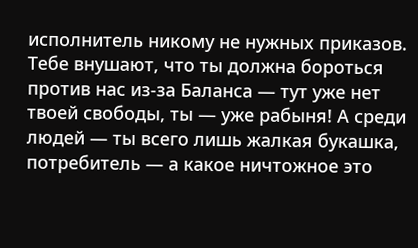исполнитель никому не нужных приказов. Тебе внушают, что ты должна бороться против нас из-за Баланса — тут уже нет твоей свободы, ты — уже рабыня! А среди людей — ты всего лишь жалкая букашка, потребитель — а какое ничтожное это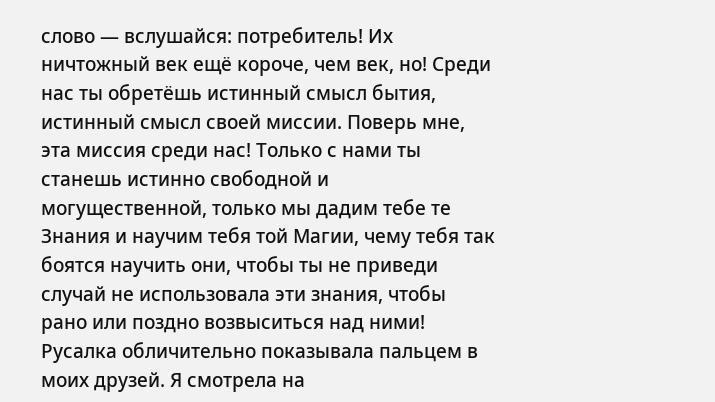слово — вслушайся: потребитель! Их ничтожный век ещё короче, чем век, но! Среди нас ты обретёшь истинный смысл бытия, истинный смысл своей миссии. Поверь мне, эта миссия среди нас! Только с нами ты станешь истинно свободной и могущественной, только мы дадим тебе те Знания и научим тебя той Магии, чему тебя так боятся научить они, чтобы ты не приведи случай не использовала эти знания, чтобы рано или поздно возвыситься над ними!
Русалка обличительно показывала пальцем в моих друзей. Я смотрела на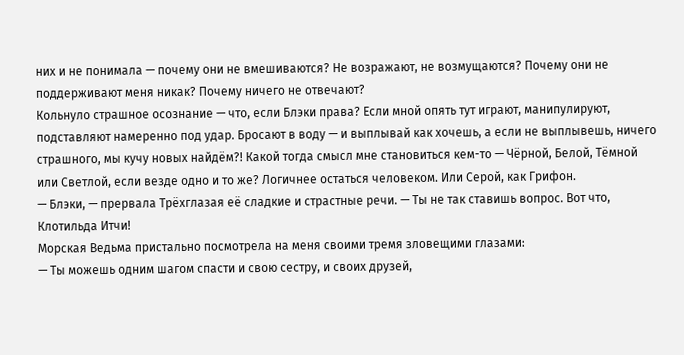них и не понимала — почему они не вмешиваются? Не возражают, не возмущаются? Почему они не поддерживают меня никак? Почему ничего не отвечают?
Кольнуло страшное осознание — что, если Блэки права? Если мной опять тут играют, манипулируют, подставляют намеренно под удар. Бросают в воду — и выплывай как хочешь, а если не выплывешь, ничего страшного, мы кучу новых найдём?! Какой тогда смысл мне становиться кем-то — Чёрной, Белой, Тёмной или Светлой, если везде одно и то же? Логичнее остаться человеком. Или Серой, как Грифон.
— Блэки, — прервала Трёхглазая её сладкие и страстные речи. — Ты не так ставишь вопрос. Вот что, Клотильда Итчи!
Морская Ведьма пристально посмотрела на меня своими тремя зловещими глазами:
— Ты можешь одним шагом спасти и свою сестру, и своих друзей,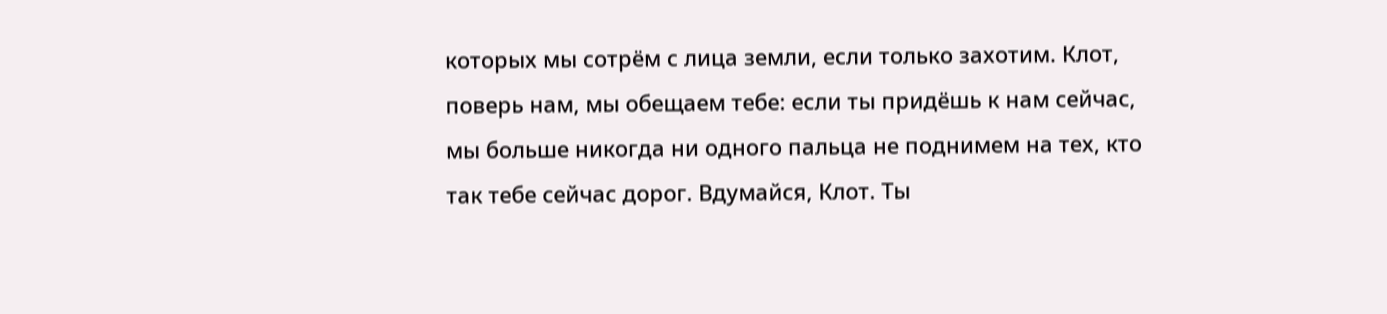которых мы сотрём с лица земли, если только захотим. Клот, поверь нам, мы обещаем тебе: если ты придёшь к нам сейчас, мы больше никогда ни одного пальца не поднимем на тех, кто так тебе сейчас дорог. Вдумайся, Клот. Ты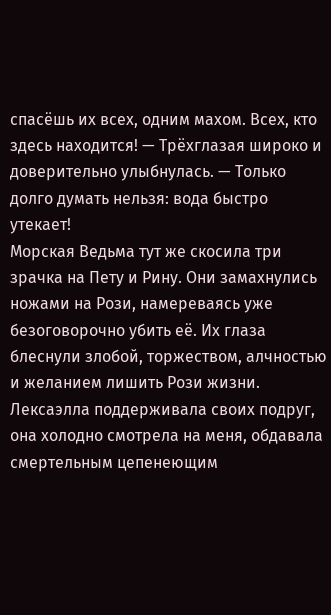спасёшь их всех, одним махом. Всех, кто здесь находится! — Трёхглазая широко и доверительно улыбнулась. — Только долго думать нельзя: вода быстро утекает!
Морская Ведьма тут же скосила три зрачка на Пету и Рину. Они замахнулись ножами на Рози, намереваясь уже безоговорочно убить её. Их глаза блеснули злобой, торжеством, алчностью и желанием лишить Рози жизни. Лексаэлла поддерживала своих подруг, она холодно смотрела на меня, обдавала смертельным цепенеющим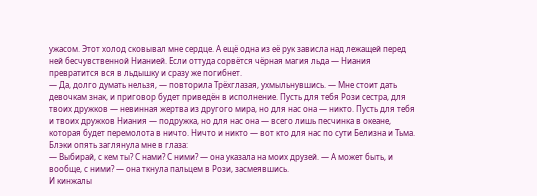ужасом. Этот холод сковывал мне сердце. А ещё одна из её рук зависла над лежащей перед ней бесчувственной Нианией. Если оттуда сорвётся чёрная магия льда — Ниания превратится вся в льдышку и сразу же погибнет.
— Да, долго думать нельзя, — повторила Трёхглазая, ухмыльнувшись. — Мне стоит дать девочкам знак, и приговор будет приведён в исполнение. Пусть для тебя Рози сестра, для твоих дружков — невинная жертва из другого мира, но для нас она — никто. Пусть для тебя и твоих дружков Ниания — подружка, но для нас она — всего лишь песчинка в океане, которая будет перемолота в ничто. Ничто и никто — вот кто для нас по сути Белизна и Тьма.
Блэки опять заглянула мне в глаза:
— Выбирай, с кем ты? С нами? С ними? — она указала на моих друзей. — А может быть, и вообще, с ними? — она ткнула пальцем в Рози, засмеявшись.
И кинжалы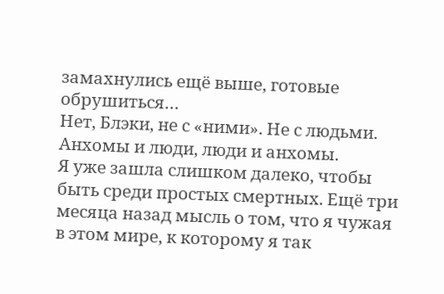замахнулись ещё выше, готовые обрушиться…
Нет, Блэки, не с «ними». Не с людьми.
Анхомы и люди, люди и анхомы.
Я уже зашла слишком далеко, чтобы быть среди простых смертных. Ещё три месяца назад мысль о том, что я чужая в этом мире, к которому я так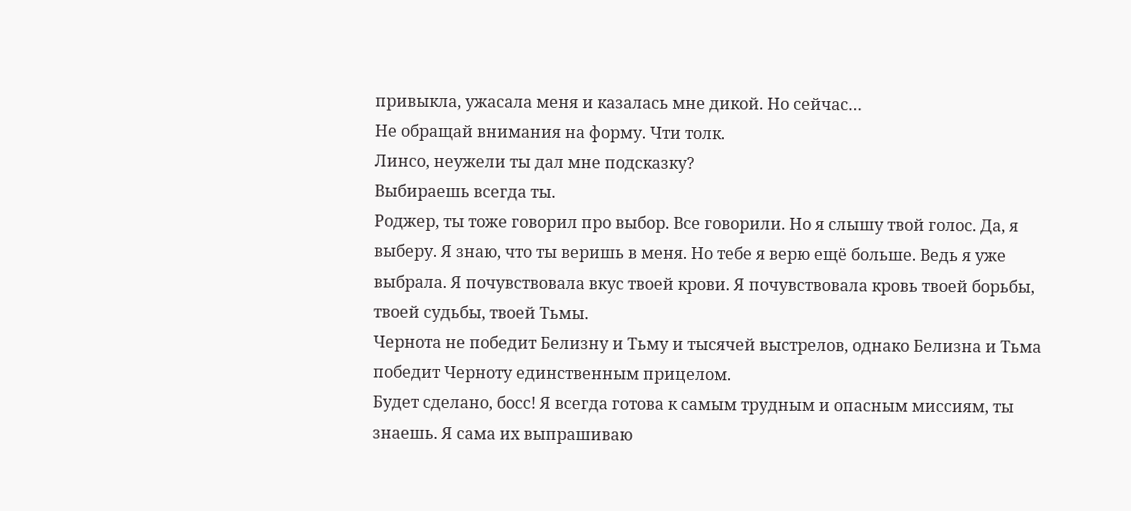привыкла, ужасала меня и казалась мне дикой. Но сейчас…
Не обращай внимания на форму. Чти толк.
Линсо, неужели ты дал мне подсказку?
Выбираешь всегда ты.
Роджер, ты тоже говорил про выбор. Все говорили. Но я слышу твой голос. Да, я выберу. Я знаю, что ты веришь в меня. Но тебе я верю ещё больше. Ведь я уже выбрала. Я почувствовала вкус твоей крови. Я почувствовала кровь твоей борьбы, твоей судьбы, твоей Тьмы.
Чернота не победит Белизну и Тьму и тысячей выстрелов, однако Белизна и Тьма победит Черноту единственным прицелом.
Будет сделано, босс! Я всегда готова к самым трудным и опасным миссиям, ты знаешь. Я сама их выпрашиваю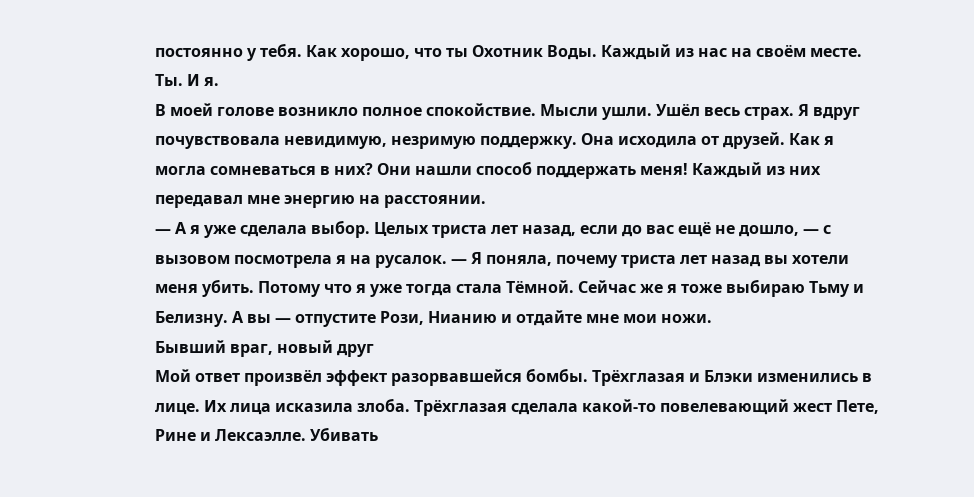постоянно у тебя. Как хорошо, что ты Охотник Воды. Каждый из нас на своём месте. Ты. И я.
В моей голове возникло полное спокойствие. Мысли ушли. Ушёл весь страх. Я вдруг почувствовала невидимую, незримую поддержку. Она исходила от друзей. Как я могла сомневаться в них? Они нашли способ поддержать меня! Каждый из них передавал мне энергию на расстоянии.
— А я уже сделала выбор. Целых триста лет назад, если до вас ещё не дошло, — с вызовом посмотрела я на русалок. — Я поняла, почему триста лет назад вы хотели меня убить. Потому что я уже тогда стала Тёмной. Сейчас же я тоже выбираю Тьму и Белизну. А вы — отпустите Рози, Нианию и отдайте мне мои ножи.
Бывший враг, новый друг
Мой ответ произвёл эффект разорвавшейся бомбы. Трёхглазая и Блэки изменились в лице. Их лица исказила злоба. Трёхглазая сделала какой-то повелевающий жест Пете, Рине и Лексаэлле. Убивать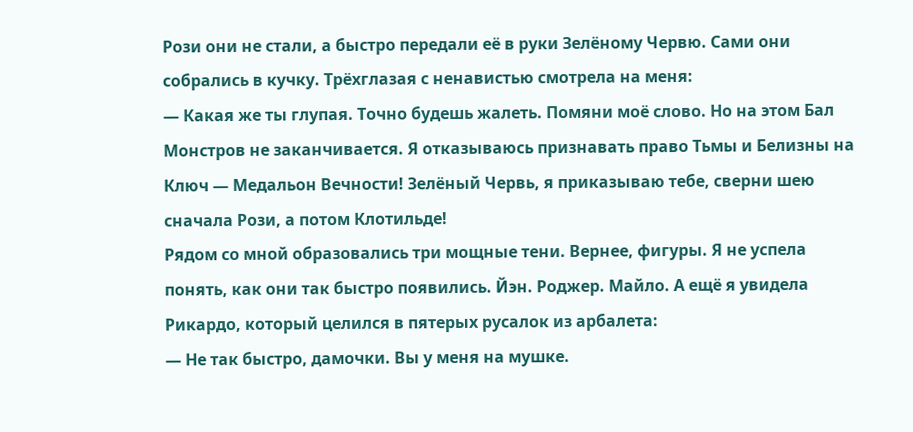Рози они не стали, а быстро передали её в руки Зелёному Червю. Сами они собрались в кучку. Трёхглазая с ненавистью смотрела на меня:
— Какая же ты глупая. Точно будешь жалеть. Помяни моё слово. Но на этом Бал Монстров не заканчивается. Я отказываюсь признавать право Тьмы и Белизны на Ключ — Медальон Вечности! Зелёный Червь, я приказываю тебе, сверни шею сначала Рози, а потом Клотильде!
Рядом со мной образовались три мощные тени. Вернее, фигуры. Я не успела понять, как они так быстро появились. Йэн. Роджер. Майло. А ещё я увидела Рикардо, который целился в пятерых русалок из арбалета:
— Не так быстро, дамочки. Вы у меня на мушке.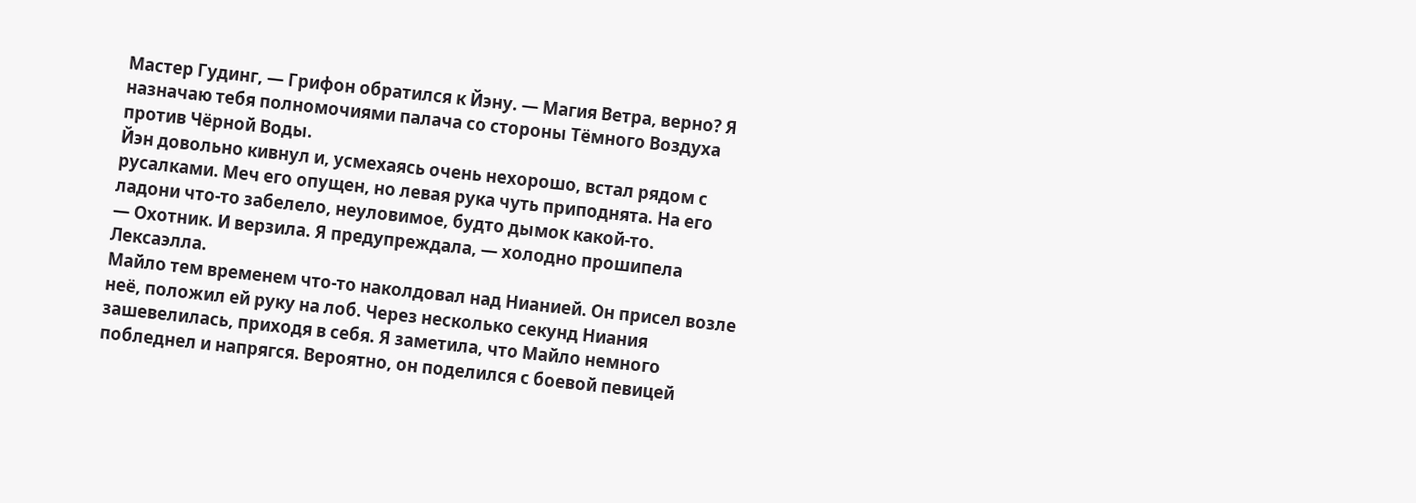Мастер Гудинг, — Грифон обратился к Йэну. — Магия Ветра, верно? Я назначаю тебя полномочиями палача со стороны Тёмного Воздуха против Чёрной Воды.
Йэн довольно кивнул и, усмехаясь очень нехорошо, встал рядом с русалками. Меч его опущен, но левая рука чуть приподнята. На его ладони что-то забелело, неуловимое, будто дымок какой-то.
— Охотник. И верзила. Я предупреждала, — холодно прошипела Лексаэлла.
Майло тем временем что-то наколдовал над Нианией. Он присел возле неё, положил ей руку на лоб. Через несколько секунд Ниания зашевелилась, приходя в себя. Я заметила, что Майло немного побледнел и напрягся. Вероятно, он поделился с боевой певицей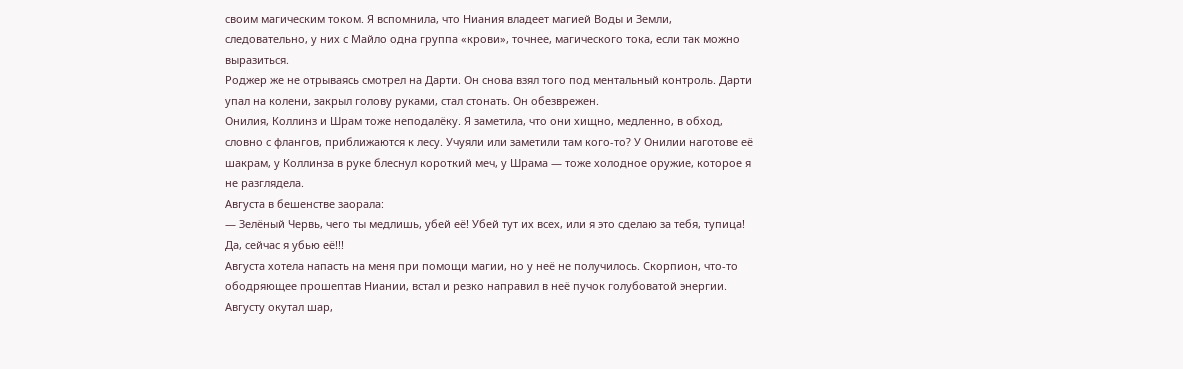своим магическим током. Я вспомнила, что Ниания владеет магией Воды и Земли, следовательно, у них с Майло одна группа «крови», точнее, магического тока, если так можно выразиться.
Роджер же не отрываясь смотрел на Дарти. Он снова взял того под ментальный контроль. Дарти упал на колени, закрыл голову руками, стал стонать. Он обезврежен.
Онилия, Коллинз и Шрам тоже неподалёку. Я заметила, что они хищно, медленно, в обход, словно с флангов, приближаются к лесу. Учуяли или заметили там кого-то? У Онилии наготове её шакрам, у Коллинза в руке блеснул короткий меч, у Шрама — тоже холодное оружие, которое я не разглядела.
Августа в бешенстве заорала:
— Зелёный Червь, чего ты медлишь, убей её! Убей тут их всех, или я это сделаю за тебя, тупица! Да, сейчас я убью её!!!
Августа хотела напасть на меня при помощи магии, но у неё не получилось. Скорпион, что-то ободряющее прошептав Ниании, встал и резко направил в неё пучок голубоватой энергии. Августу окутал шар,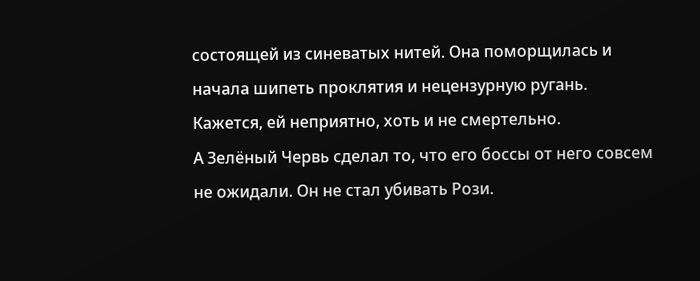состоящей из синеватых нитей. Она поморщилась и начала шипеть проклятия и нецензурную ругань. Кажется, ей неприятно, хоть и не смертельно.
А Зелёный Червь сделал то, что его боссы от него совсем не ожидали. Он не стал убивать Рози.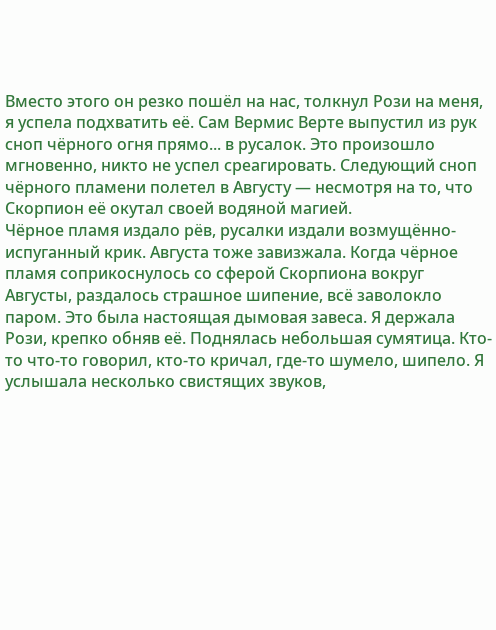Вместо этого он резко пошёл на нас, толкнул Рози на меня, я успела подхватить её. Сам Вермис Верте выпустил из рук сноп чёрного огня прямо... в русалок. Это произошло мгновенно, никто не успел среагировать. Следующий сноп чёрного пламени полетел в Августу — несмотря на то, что Скорпион её окутал своей водяной магией.
Чёрное пламя издало рёв, русалки издали возмущённо-испуганный крик. Августа тоже завизжала. Когда чёрное пламя соприкоснулось со сферой Скорпиона вокруг Августы, раздалось страшное шипение, всё заволокло паром. Это была настоящая дымовая завеса. Я держала Рози, крепко обняв её. Поднялась небольшая сумятица. Кто-то что-то говорил, кто-то кричал, где-то шумело, шипело. Я услышала несколько свистящих звуков,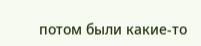потом были какие-то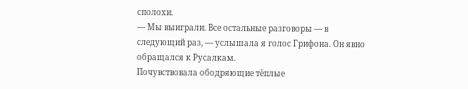сполохи.
— Мы выиграли. Все остальные разговоры — в следующий раз, — услышала я голос Грифона. Он явно обращался к Русалкам.
Почувствовала ободряющие тёплые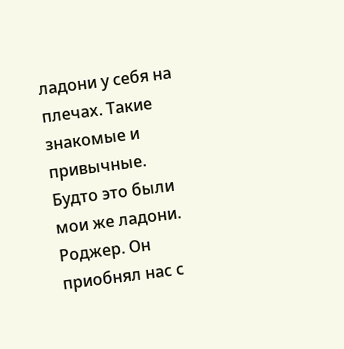ладони у себя на плечах. Такие знакомые и привычные. Будто это были мои же ладони. Роджер. Он приобнял нас с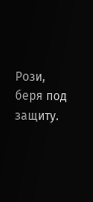Рози, беря под защиту.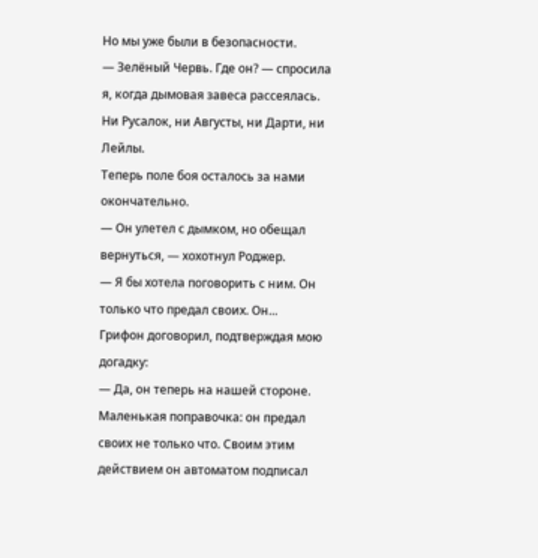Но мы уже были в безопасности.
— Зелёный Червь. Где он? — спросила я, когда дымовая завеса рассеялась.
Ни Русалок, ни Августы, ни Дарти, ни Лейлы.
Теперь поле боя осталось за нами окончательно.
— Он улетел с дымком, но обещал вернуться, — хохотнул Роджер.
— Я бы хотела поговорить с ним. Он только что предал своих. Он...
Грифон договорил, подтверждая мою догадку:
— Да, он теперь на нашей стороне. Маленькая поправочка: он предал своих не только что. Своим этим действием он автоматом подписал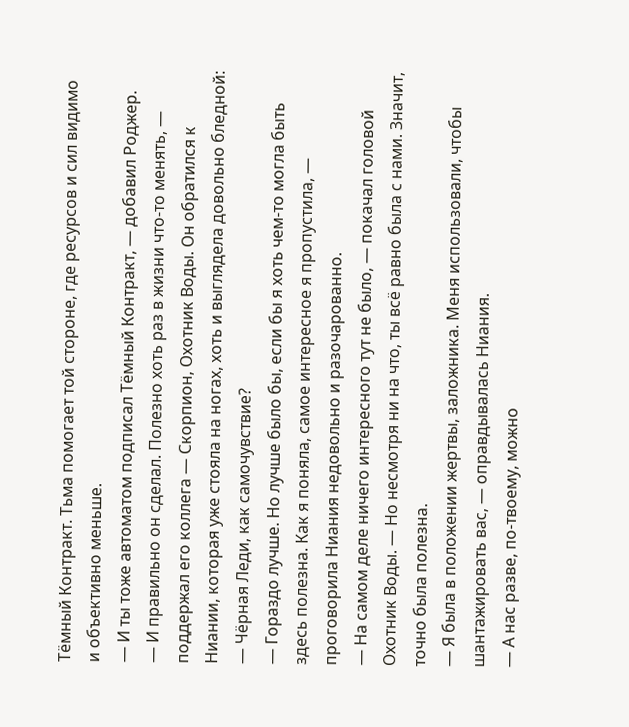Тёмный Контракт. Тьма помогает той стороне, где ресурсов и сил видимо и объективно меньше.
— И ты тоже автоматом подписал Тёмный Контракт, — добавил Роджер.
— И правильно он сделал. Полезно хоть раз в жизни что-то менять, — поддержал его коллега — Скорпион, Охотник Воды. Он обратился к Ниании, которая уже стояла на ногах, хоть и выглядела довольно бледной: — Чёрная Леди, как самочувствие?
— Гораздо лучше. Но лучше было бы, если бы я хоть чем-то могла быть здесь полезна. Как я поняла, самое интересное я пропустила, — проговорила Ниания недовольно и разочарованно.
— На самом деле ничего интересного тут не было, — покачал головой Охотник Воды. — Но несмотря ни на что, ты всё равно была с нами. Значит, точно была полезна.
— Я была в положении жертвы, заложника. Меня использовали, чтобы шантажировать вас, — оправдывалась Ниания.
— А нас разве, по-твоему, можно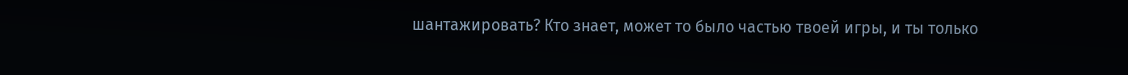шантажировать? Кто знает, может то было частью твоей игры, и ты только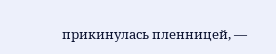прикинулась пленницей, —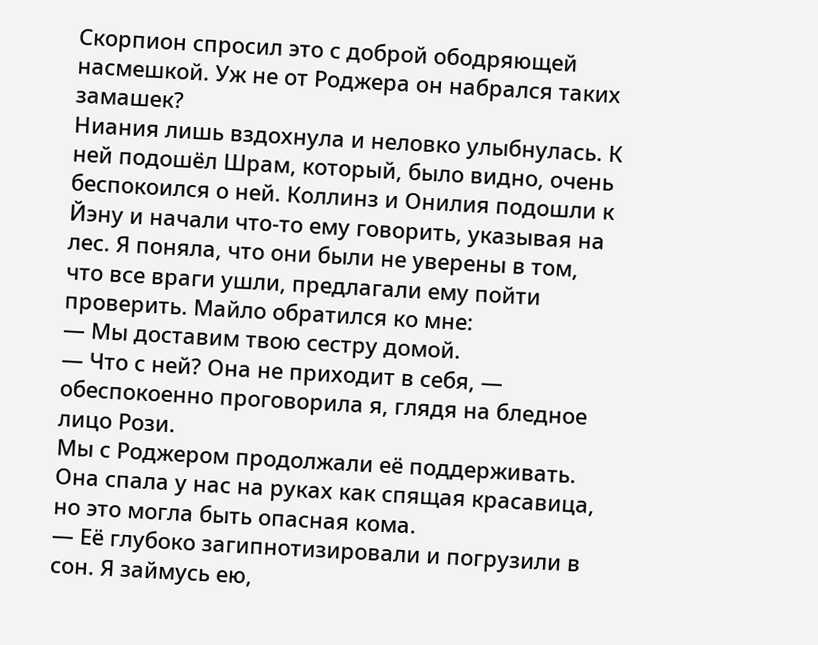Скорпион спросил это с доброй ободряющей насмешкой. Уж не от Роджера он набрался таких замашек?
Ниания лишь вздохнула и неловко улыбнулась. К ней подошёл Шрам, который, было видно, очень беспокоился о ней. Коллинз и Онилия подошли к Йэну и начали что-то ему говорить, указывая на лес. Я поняла, что они были не уверены в том, что все враги ушли, предлагали ему пойти проверить. Майло обратился ко мне:
— Мы доставим твою сестру домой.
— Что с ней? Она не приходит в себя, — обеспокоенно проговорила я, глядя на бледное лицо Рози.
Мы с Роджером продолжали её поддерживать. Она спала у нас на руках как спящая красавица, но это могла быть опасная кома.
— Её глубоко загипнотизировали и погрузили в сон. Я займусь ею,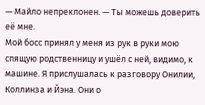— Майло непреклонен. — Ты можешь доверить её мне.
Мой босс принял у меня из рук в руки мою спящую родственницу и ушёл с ней, видимо, к машине. Я прислушалась к разговору Онилии, Коллинза и Йэна. Они о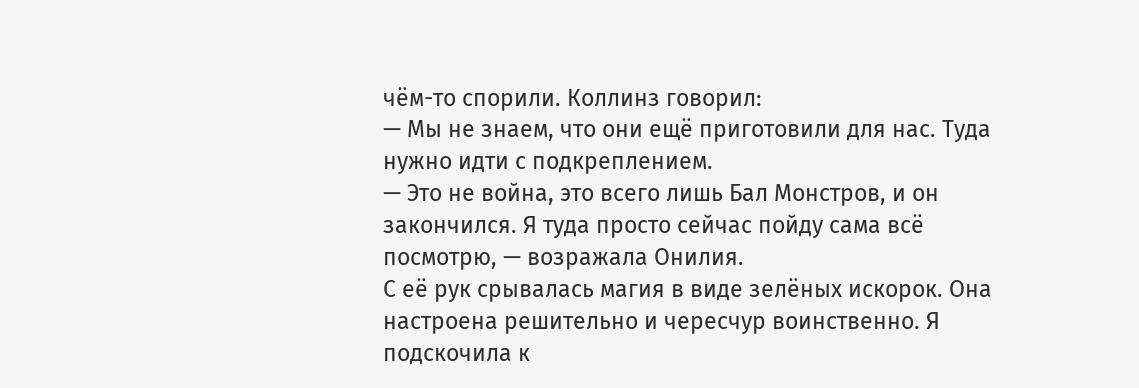чём-то спорили. Коллинз говорил:
— Мы не знаем, что они ещё приготовили для нас. Туда нужно идти с подкреплением.
— Это не война, это всего лишь Бал Монстров, и он закончился. Я туда просто сейчас пойду сама всё посмотрю, — возражала Онилия.
С её рук срывалась магия в виде зелёных искорок. Она настроена решительно и чересчур воинственно. Я подскочила к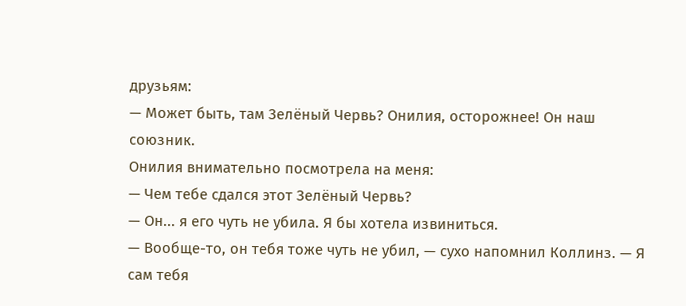друзьям:
— Может быть, там Зелёный Червь? Онилия, осторожнее! Он наш союзник.
Онилия внимательно посмотрела на меня:
— Чем тебе сдался этот Зелёный Червь?
— Он... я его чуть не убила. Я бы хотела извиниться.
— Вообще-то, он тебя тоже чуть не убил, — сухо напомнил Коллинз. — Я сам тебя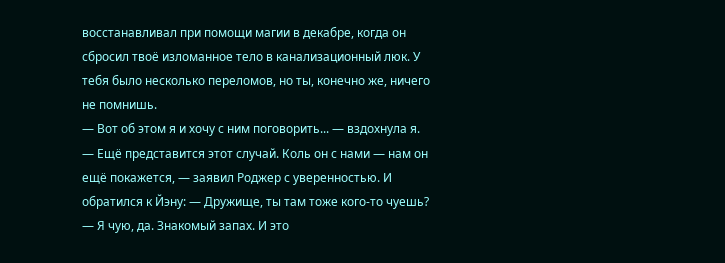восстанавливал при помощи магии в декабре, когда он сбросил твоё изломанное тело в канализационный люк. У тебя было несколько переломов, но ты, конечно же, ничего не помнишь.
— Вот об этом я и хочу с ним поговорить... — вздохнула я.
— Ещё представится этот случай. Коль он с нами — нам он ещё покажется, — заявил Роджер с уверенностью. И обратился к Йэну: — Дружище, ты там тоже кого-то чуешь?
— Я чую, да. Знакомый запах. И это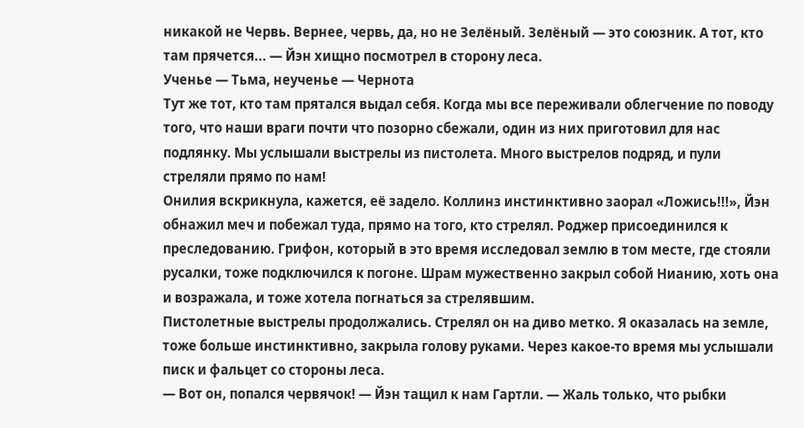никакой не Червь. Вернее, червь, да, но не Зелёный. Зелёный — это союзник. А тот, кто там прячется... — Йэн хищно посмотрел в сторону леса.
Ученье — Тьма, неученье — Чернота
Тут же тот, кто там прятался выдал себя. Когда мы все переживали облегчение по поводу того, что наши враги почти что позорно сбежали, один из них приготовил для нас подлянку. Мы услышали выстрелы из пистолета. Много выстрелов подряд, и пули стреляли прямо по нам!
Онилия вскрикнула, кажется, её задело. Коллинз инстинктивно заорал «Ложись!!!», Йэн обнажил меч и побежал туда, прямо на того, кто стрелял. Роджер присоединился к преследованию. Грифон, который в это время исследовал землю в том месте, где стояли русалки, тоже подключился к погоне. Шрам мужественно закрыл собой Нианию, хоть она и возражала, и тоже хотела погнаться за стрелявшим.
Пистолетные выстрелы продолжались. Стрелял он на диво метко. Я оказалась на земле, тоже больше инстинктивно, закрыла голову руками. Через какое-то время мы услышали писк и фальцет со стороны леса.
— Вот он, попался червячок! — Йэн тащил к нам Гартли. — Жаль только, что рыбки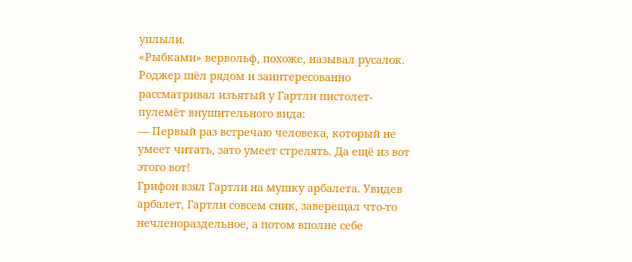уплыли.
«Рыбками» вервольф, похоже, называл русалок. Роджер шёл рядом и заинтересованно рассматривал изъятый у Гартли пистолет-пулемёт внушительного вида:
— Первый раз встречаю человека, который не умеет читать, зато умеет стрелять. Да ещё из вот этого вот!
Грифон взял Гартли на мушку арбалета. Увидев арбалет, Гартли совсем сник, заверещал что-то нечленораздельное, а потом вполне себе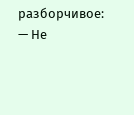разборчивое:
— Не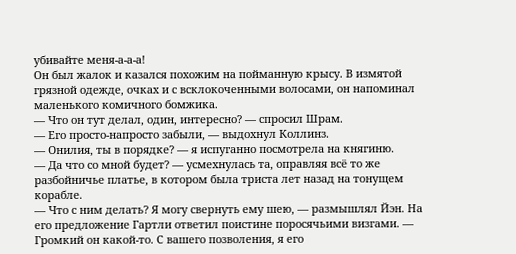убивайте меня-а-а-а!
Он был жалок и казался похожим на пойманную крысу. В измятой грязной одежде, очках и с всклокоченными волосами, он напоминал маленького комичного бомжика.
— Что он тут делал, один, интересно? — спросил Шрам.
— Его просто-напросто забыли, — выдохнул Коллинз.
— Онилия, ты в порядке? — я испуганно посмотрела на княгиню.
— Да что со мной будет? — усмехнулась та, оправляя всё то же разбойничье платье, в котором была триста лет назад на тонущем корабле.
— Что с ним делать? Я могу свернуть ему шею, — размышлял Йэн. На его предложение Гартли ответил поистине поросячьими визгами. — Громкий он какой-то. С вашего позволения, я его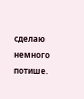сделаю немного потише.